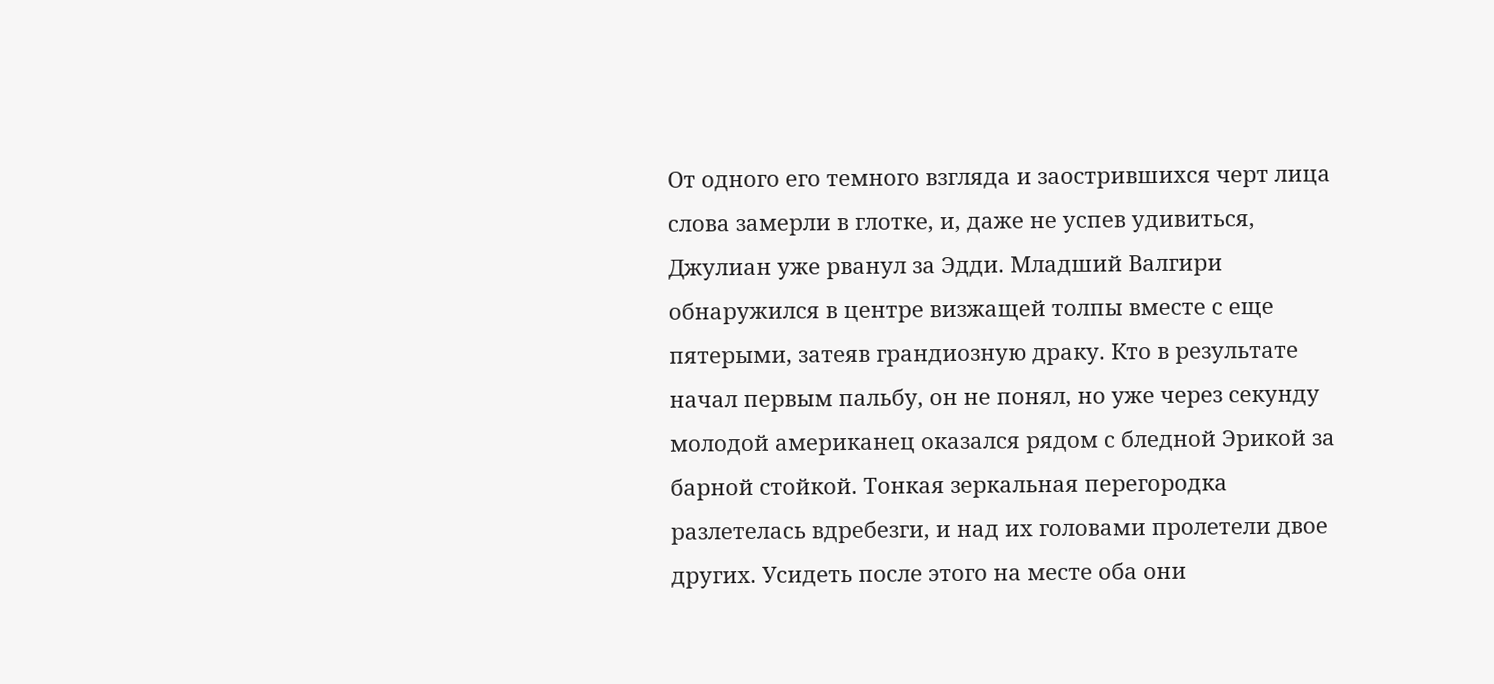От одного его темного взгляда и заострившихся черт лица слова замерли в глотке, и, даже не успев удивиться, Джулиан уже рванул за Эдди. Младший Валгири обнаружился в центре визжащей толпы вместе с еще пятерыми, затеяв грандиозную драку. Кто в результате начал первым пальбу, он не понял, но уже через секунду молодой американец оказался рядом с бледной Эрикой за барной стойкой. Тонкая зеркальная перегородка разлетелась вдребезги, и над их головами пролетели двое других. Усидеть после этого на месте оба они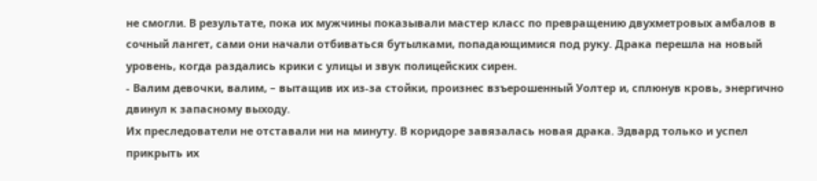не смогли. В результате, пока их мужчины показывали мастер класс по превращению двухметровых амбалов в сочный лангет, сами они начали отбиваться бутылками, попадающимися под руку. Драка перешла на новый уровень, когда раздались крики с улицы и звук полицейских сирен.
- Валим девочки, валим, – вытащив их из-за стойки, произнес взъерошенный Уолтер и, сплюнув кровь, энергично двинул к запасному выходу.
Их преследователи не отставали ни на минуту. В коридоре завязалась новая драка. Эдвард только и успел прикрыть их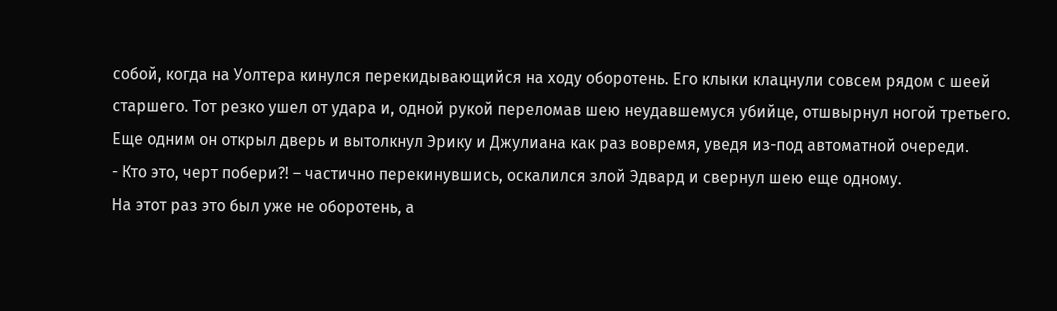собой, когда на Уолтера кинулся перекидывающийся на ходу оборотень. Его клыки клацнули совсем рядом с шеей старшего. Тот резко ушел от удара и, одной рукой переломав шею неудавшемуся убийце, отшвырнул ногой третьего. Еще одним он открыл дверь и вытолкнул Эрику и Джулиана как раз вовремя, уведя из-под автоматной очереди.
- Кто это, черт побери?! – частично перекинувшись, оскалился злой Эдвард и свернул шею еще одному.
На этот раз это был уже не оборотень, а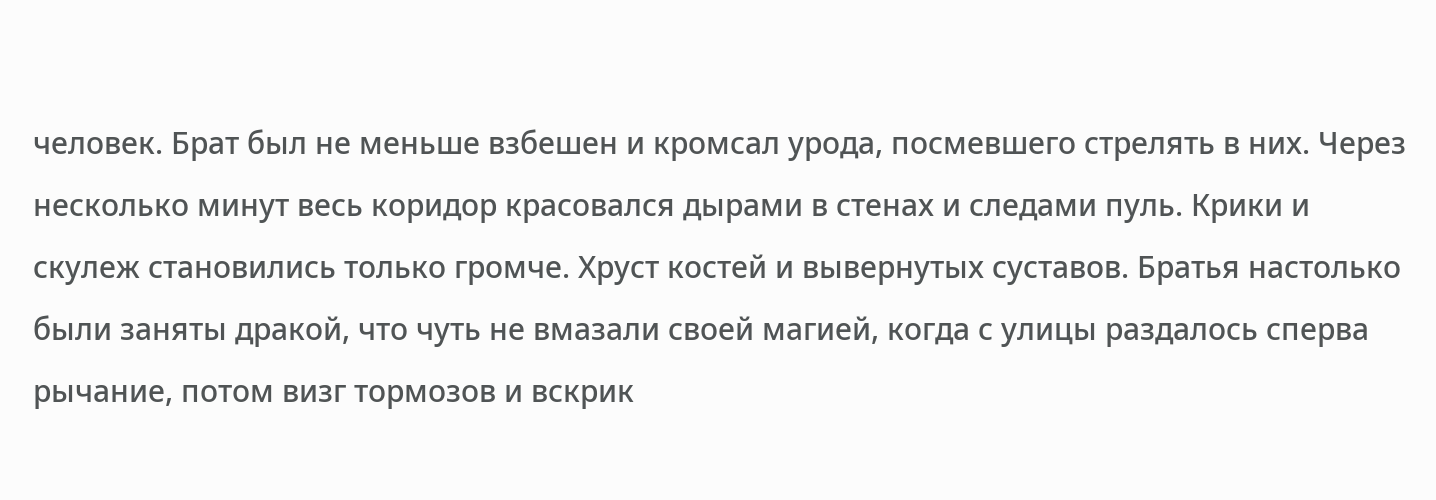человек. Брат был не меньше взбешен и кромсал урода, посмевшего стрелять в них. Через несколько минут весь коридор красовался дырами в стенах и следами пуль. Крики и скулеж становились только громче. Хруст костей и вывернутых суставов. Братья настолько были заняты дракой, что чуть не вмазали своей магией, когда с улицы раздалось сперва рычание, потом визг тормозов и вскрик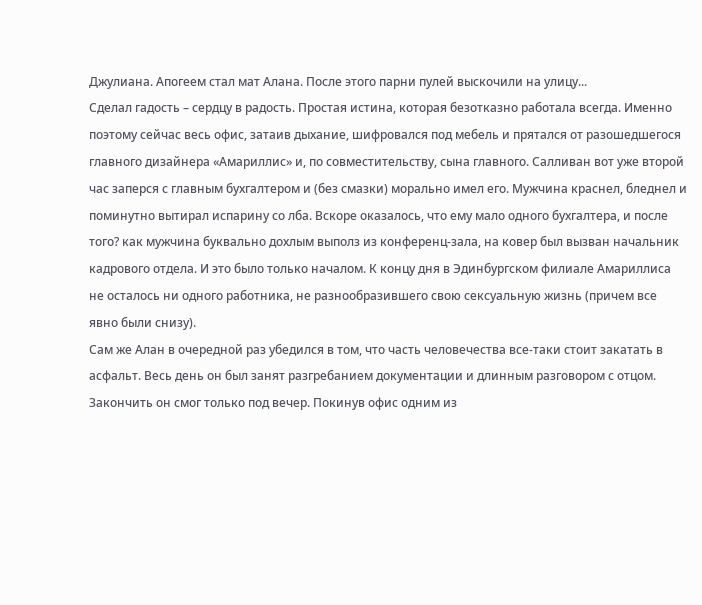Джулиана. Апогеем стал мат Алана. После этого парни пулей выскочили на улицу...
Сделал гадость – сердцу в радость. Простая истина, которая безотказно работала всегда. Именно поэтому сейчас весь офис, затаив дыхание, шифровался под мебель и прятался от разошедшегося главного дизайнера «Амариллис» и, по совместительству, сына главного. Салливан вот уже второй час заперся с главным бухгалтером и (без смазки) морально имел его. Мужчина краснел, бледнел и поминутно вытирал испарину со лба. Вскоре оказалось, что ему мало одного бухгалтера, и после того? как мужчина буквально дохлым выполз из конференц-зала, на ковер был вызван начальник кадрового отдела. И это было только началом. К концу дня в Эдинбургском филиале Амариллиса не осталось ни одного работника, не разнообразившего свою сексуальную жизнь (причем все явно были снизу).
Сам же Алан в очередной раз убедился в том, что часть человечества все-таки стоит закатать в асфальт. Весь день он был занят разгребанием документации и длинным разговором с отцом. Закончить он смог только под вечер. Покинув офис одним из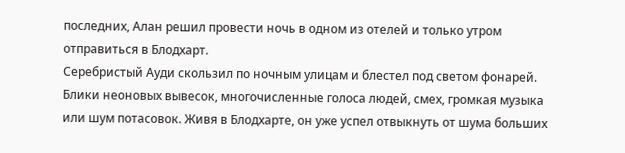последних, Алан решил провести ночь в одном из отелей и только утром отправиться в Блодхарт.
Серебристый Ауди скользил по ночным улицам и блестел под светом фонарей. Блики неоновых вывесок, многочисленные голоса людей, смех, громкая музыка или шум потасовок. Живя в Блодхарте, он уже успел отвыкнуть от шума больших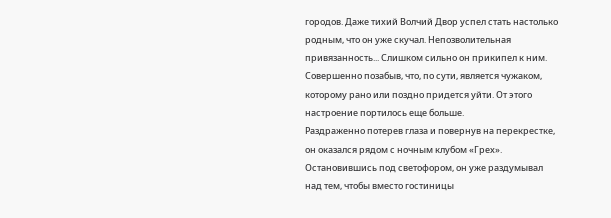городов. Даже тихий Волчий Двор успел стать настолько родным, что он уже скучал. Непозволительная привязанность... Слишком сильно он прикипел к ним. Совершенно позабыв, что, по сути, является чужаком, которому рано или поздно придется уйти. От этого настроение портилось еще больше.
Раздраженно потерев глаза и повернув на перекрестке, он оказался рядом с ночным клубом «Грех». Остановившись под светофором, он уже раздумывал над тем, чтобы вместо гостиницы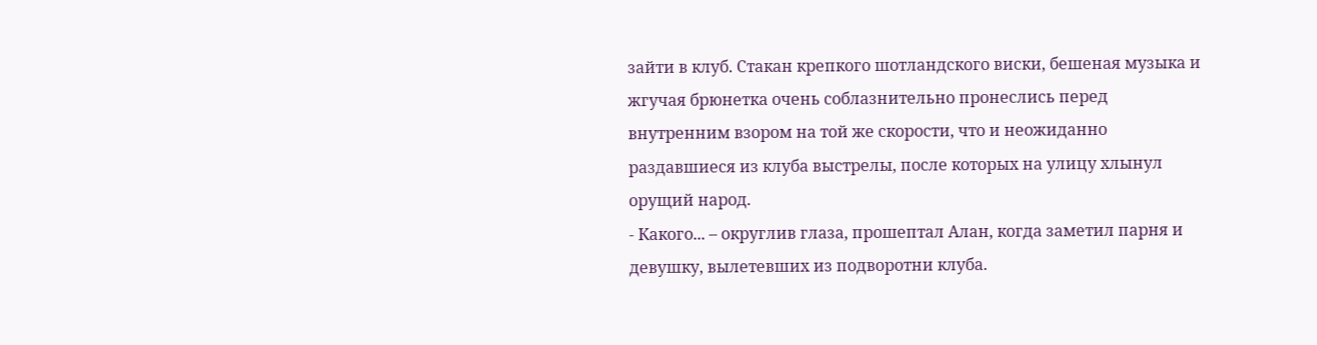зайти в клуб. Стакан крепкого шотландского виски, бешеная музыка и жгучая брюнетка очень соблазнительно пронеслись перед внутренним взором на той же скорости, что и неожиданно раздавшиеся из клуба выстрелы, после которых на улицу хлынул орущий народ.
- Какого... – округлив глаза, прошептал Алан, когда заметил парня и девушку, вылетевших из подворотни клуба.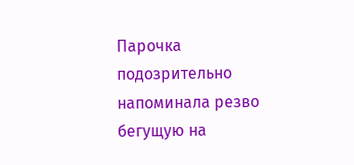Парочка подозрительно напоминала резво бегущую на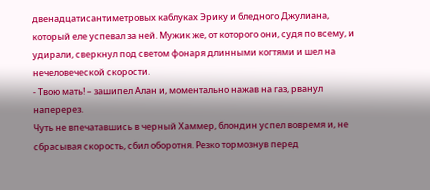двенадцатисантиметровых каблуках Эрику и бледного Джулиана, который еле успевал за ней. Мужик же, от которого они, судя по всему, и удирали, сверкнул под светом фонаря длинными когтями и шел на нечеловеческой скорости.
- Твою мать! – зашипел Алан и, моментально нажав на газ, рванул наперерез.
Чуть не впечатавшись в черный Хаммер, блондин успел вовремя и, не сбрасывая скорость, сбил оборотня. Резко тормознув перед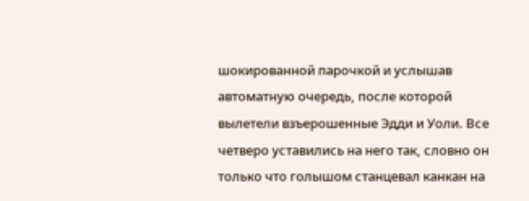шокированной парочкой и услышав автоматную очередь, после которой вылетели взъерошенные Эдди и Уоли. Все четверо уставились на него так, словно он только что голышом станцевал канкан на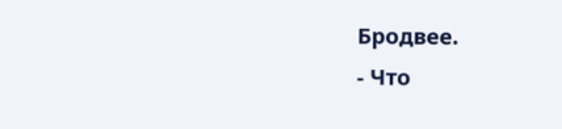Бродвее.
- Что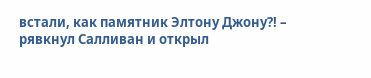встали, как памятник Элтону Джону?! – рявкнул Салливан и открыл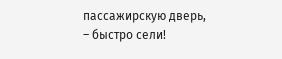пассажирскую дверь, – быстро сели!